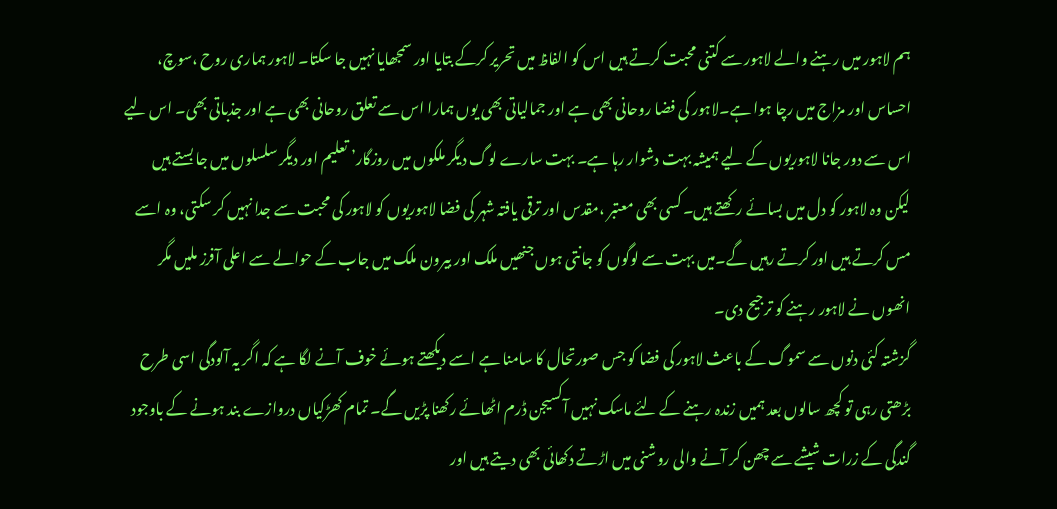ہم لاہور میں رہنے والے لاہور سے کتنی محبت کرتے ہیں اس کو الفاظ میں تحریر کرکے بتایا اور سمجھایا نہیں جا سکتا۔ لاہور ہماری روح ،سوچ، احساس اور مزاج میں رچا ہوا ہے۔لاہور کی فضا روحانی بھی ہے اور جمالیاتی بھی یوں ہمارا اس سے تعلق روحانی بھی ہے اور جذباتی بھی۔ اس لیے اس سے دور جانا لاہوریوں کے لیے ہمیشہ بہت دشوار رہا ہے۔ بہت سارے لوگ دیگر ملکوں میں روزگار’ تعلیم اور دیگر سلسلوں میں جا بستے ہیں لیکن وہ لاہور کو دل میں بسائے رکھتے ہیں۔ کسی بھی معتبر ،مقدس اور ترقی یافتہ شہر کی فضا لاہوریوں کو لاہور کی محبت سے جدا نہیں کر سکتی، وہ اسے مس کرتے ہیں اور کرتے رہیں گے۔میں بہت سے لوگوں کو جانتی ہوں جنھیں ملک اور بیرون ملک میں جاب کے حوالے سے اعلی آفرز ملیں مگر انھوں نے لاہور رہنے کو ترجیح دی۔
گزشتہ کئی دنوں سے سموگ کے باعث لاہور کی فضا کو جس صورتحال کا سامنا ہے اسے دیکھتے ہوئے خوف آنے لگا ہے کہ اگر یہ آلودگی اسی طرح بڑھتی رہی تو کچھ سالوں بعد ہمیں زندہ رہنے کے لئے ماسک نہیں آکسیجن ڈرم اٹھائے رکھنا پڑیں گے۔ تمام کھڑکیاں دروازے بند ہونے کے باوجود گندگی کے زرات شیشے سے چھن کر آنے والی روشنی میں اڑتے دکھائی بھی دیتے ہیں اور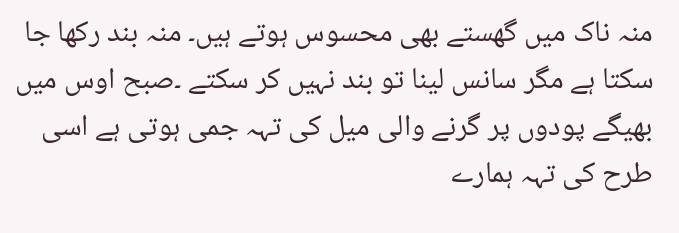منہ ناک میں گھستے بھی محسوس ہوتے ہیں۔ منہ بند رکھا جا سکتا ہے مگر سانس لینا تو بند نہیں کر سکتے ۔صبح اوس میں بھیگے پودوں پر گرنے والی میل کی تہہ جمی ہوتی ہے اسی طرح کی تہہ ہمارے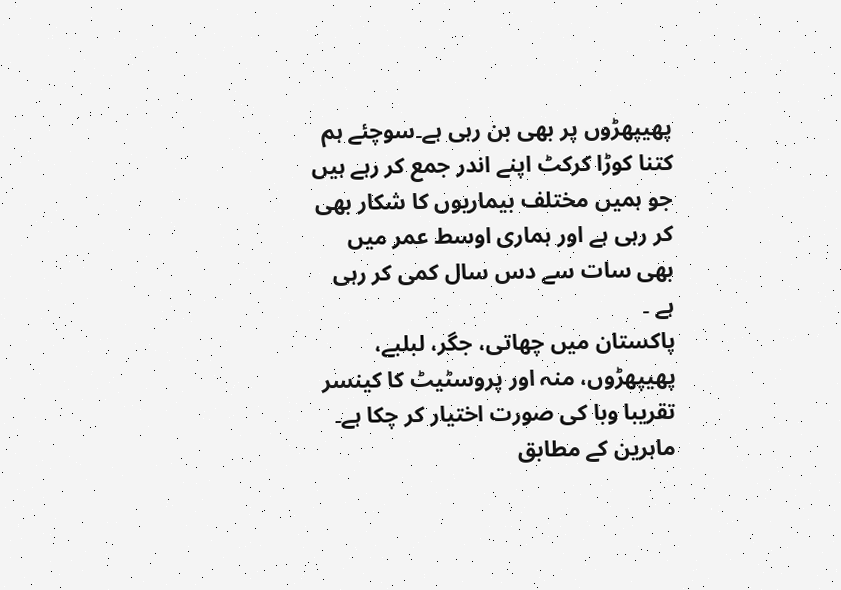پھیپھڑوں پر بھی بن رہی ہے۔سوچئے ہم کتنا کوڑا کرکٹ اپنے اندر جمع کر رہے ہیں جو ہمیں مختلف بیماریوں کا شکار بھی کر رہی ہے اور ہماری اوسط عمر میں بھی سات سے دس سال کمی کر رہی ہے ۔
پاکستان میں چھاتی، جگر، لبلبے، پھیپھڑوں، منہ اور پروسٹیٹ کا کینسر تقریبا وبا کی صورت اختیار کر چکا ہے۔ ماہرین کے مطابق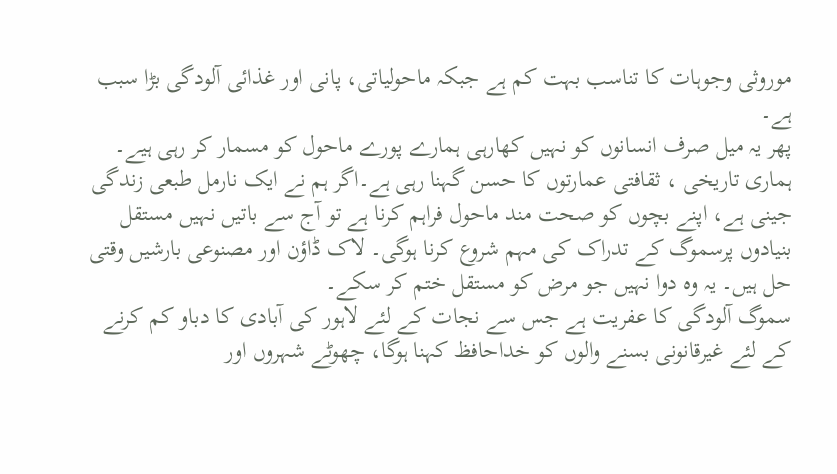موروثی وجوہات کا تناسب بہت کم ہے جبکہ ماحولیاتی، پانی اور غذائی آلودگی بڑا سبب ہے۔
پھر یہ میل صرف انسانوں کو نہیں کھارہی ہمارے پورے ماحول کو مسمار کر رہی ہیے۔ ہماری تاریخی ، ثقافتی عمارتوں کا حسن گہنا رہی ہے۔اگر ہم نے ایک نارمل طبعی زندگی جینی ہے، اپنے بچوں کو صحت مند ماحول فراہم کرنا ہے تو آج سے باتیں نہیں مستقل بنیادوں پرسموگ کے تدراک کی مہم شروع کرنا ہوگی۔ لاک ڈاؤن اور مصنوعی بارشیں وقتی حل ہیں۔ یہ وہ دوا نہیں جو مرض کو مستقل ختم کر سکے۔
سموگ آلودگی کا عفریت ہے جس سے نجات کے لئے لاہور کی آبادی کا دباو کم کرنے کے لئے غیرقانونی بسنے والوں کو خداحافظ کہنا ہوگا، چھوٹے شہروں اور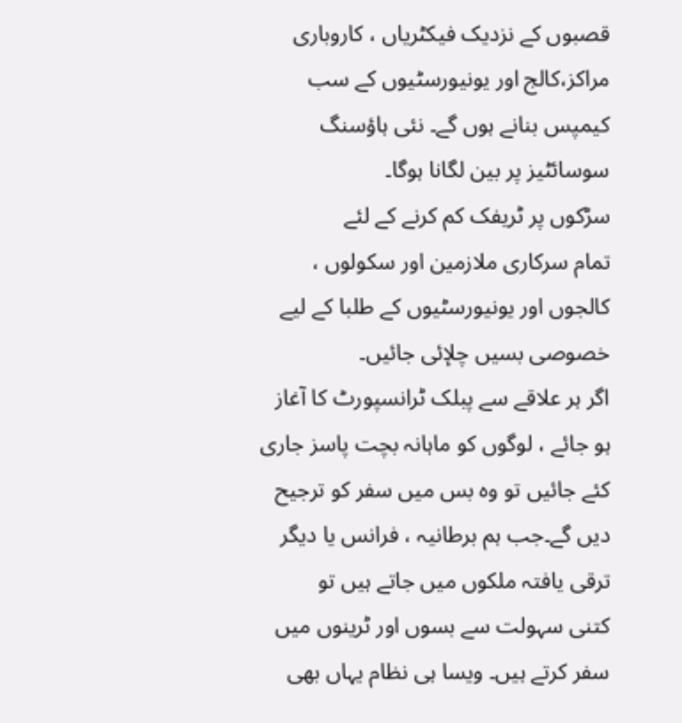قصبوں کے نزدیک فیکٹریاں ، کاروباری مراکز،کالج اور یونیورسٹیوں کے سب کیمپس بنانے ہوں گے۔ نئی ہاؤسنگ سوسائٹیز پر بین لگانا ہوگا۔
سڑکوں پر ٹریفک کم کرنے کے لئے
تمام سرکاری ملازمین اور سکولوں ، کالجوں اور یونیورسٹیوں کے طلبا کے لیے خصوصی بسیں چلإئی جائیں۔
اگر ہر علاقے سے پبلک ٹرانسپورٹ کا آغاز ہو جائے ، لوگوں کو ماہانہ بچت پاسز جاری کئے جائیں تو وہ بس میں سفر کو ترجیح دیں گے۔جب ہم برطانیہ ، فرانس یا دیگر ترقی یافتہ ملکوں میں جاتے ہیں تو
کتنی سہولت سے بسوں اور ٹرینوں میں سفر کرتے ہیں۔ ویسا ہی نظام یہاں بھی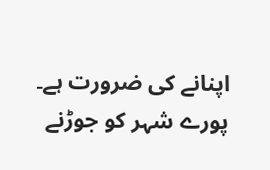اپنانے کی ضرورت ہے۔ پورے شہر کو جوڑنے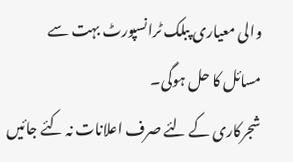والی معیاری پبلک ٹرانسپورٹ بہت سے مسائل کا حل ہوگی۔
شجرکاری کے لئے صرف اعلانات نہ کئے جائیں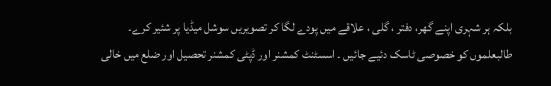بلکہ ہر شہری اپنے گھر، دفتر ، گلی ، علاقے میں پودے لگا کر تصویریں سوشل میڈیا پر شئیر کرے۔ طالبعلموں کو خصوصی ٹاسک دئیے جائیں ۔ اسسٹنٹ کمشنر اور ڈپٹی کمشنر تحصیل اور ضلع میں خالی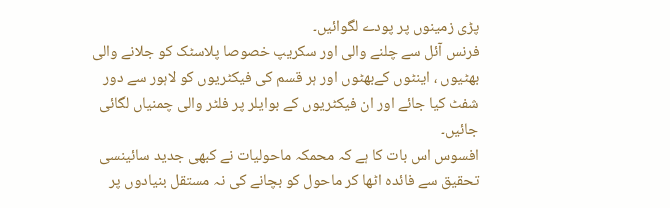پڑی زمینوں پر پودے لگوائیں۔
فرنس آئل سے چلنے والی اور سکریپ خصوصا پلاسٹک کو جلانے والی بھٹیوں ، اینٹوں کےبھٹوں اور ہر قسم کی فیکٹریوں کو لاہور سے دور شفٹ کیا جائے اور ان فیکٹریوں کے بوایلر پر فلٹر والی چمنیاں لگائی جائیں۔
افسوس اس بات کا ہے کہ محمکہ ماحولیات نے کبھی جدید سائینسی تحقیق سے فائدہ اٹھا کر ماحول کو بچانے کی نہ مستقل بنیادوں پر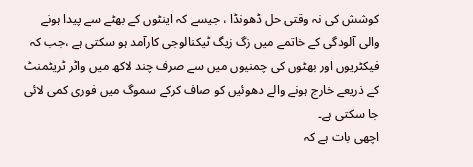کوشش کی نہ وقتی حل ڈھونڈا ، جیسے کہ اینٹوں کے بھٹے سے پیدا ہونے والی آلودگی کے خاتمے میں زگ زیگ ٹیکنالوجی کارآمد ہو سکتی ہے ،جب کہ فیکٹریوں اور بھٹوں کی چمنیوں میں سے صرف چند لاکھ میں واٹر ٹریٹمنٹ کے ذریعے خارج ہونے والے دھوئیں کو صاف کرکے سموگ میں فوری کمی لائی جا سکتی ہے۔
اچھی بات ہے کہ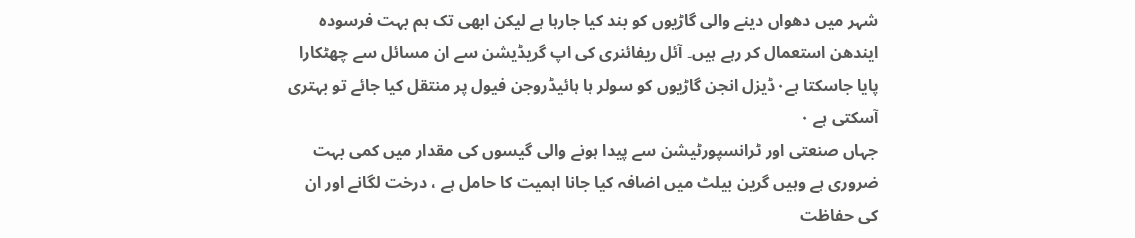شہر میں دھواں دینے والی گاڑیوں کو بند کیا جارہا ہے لیکن ابھی تک ہم بہت فرسودہ ایندھن استعمال کر رہے ہیں۔ آئل ریفائنری کی اپ گریڈیشن سے ان مسائل سے چھٹکارا پایا جاسکتا ہے۰ڈیزل انجن گاڑیوں کو سولر ہا ہائیڈروجن فیول پر منتقل کیا جائے تو بہتری آسکتی ہے ۰
جہاں صنعتی اور ٹرانسپورٹیشن سے پیدا ہونے والی گیسوں کی مقدار میں کمی بہت ضروری ہے وہیں گرین بیلٹ میں اضافہ کیا جانا اہمیت کا حامل ہے ، درخت لگانے اور ان کی حفاظت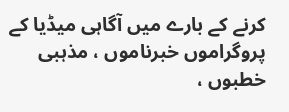کرنے کے بارے میں آگاہی میڈیا کے پروگراموں خبرناموں ، مذہبی خطبوں ،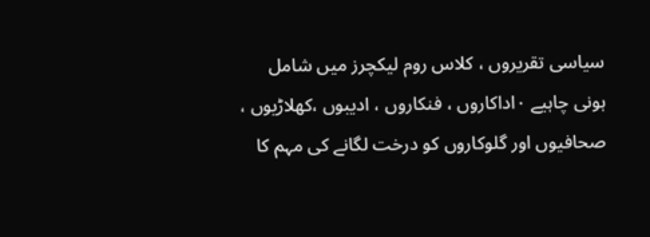سیاسی تقریروں ، کلاس روم لیکچرز میں شامل ہونی چاہیے ۰اداکاروں ، فنکاروں ، ادیبوں ،کھلاڑیوں ، صحافیوں اور گلوکاروں کو درخت لگانے کی مہم کا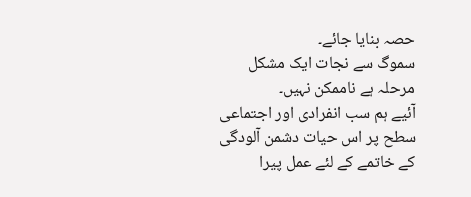حصہ بنایا جائے۔
سموگ سے نجات ایک مشکل مرحلہ ہے ناممکن نہیں۔
آئیے ہم سب انفرادی اور اجتماعی سطح پر اس حیات دشمن آلودگی کے خاتمے کے لئے عمل پیرا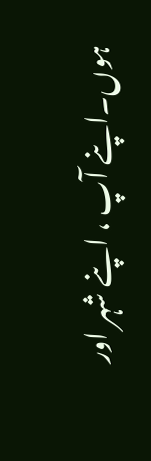ہوں۔اپنے آپ ، اپنے شہر اور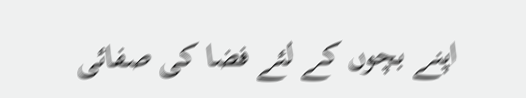اپنے بچوں کے لئے فضا کی صفائی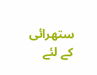ستھرائی کے لئے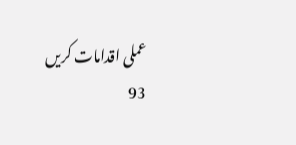عملی اقدامات کریں
93